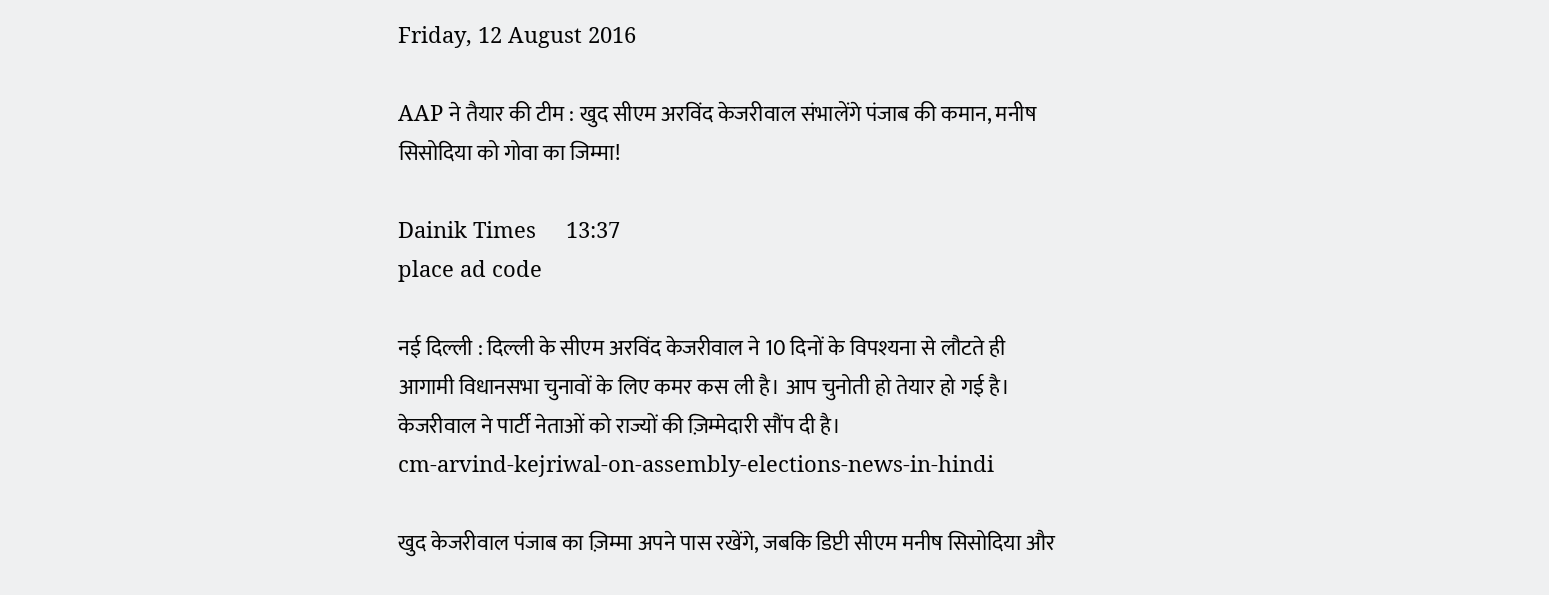Friday, 12 August 2016

AAP ने तैयार की टीम : खुद सीएम अरविंद केजरीवाल संभालेंगे पंजाब की कमान, मनीष सिसोदिया को गोवा का जिम्मा!

Dainik Times     13:37
place ad code

नई दिल्ली : दिल्ली के सीएम अरविंद केजरीवाल ने 10 दिनों के विपश्यना से लौटते ही आगामी विधानसभा चुनावों के लिए कमर कस ली है। आप चुनोती हो तेयार हो गई है। केजरीवाल ने पार्टी नेताओं को राज्यों की ज़िम्मेदारी सौंप दी है।
cm-arvind-kejriwal-on-assembly-elections-news-in-hindi

खुद केजरीवाल पंजाब का ज़िम्मा अपने पास रखेंगे, जबकि डिप्टी सीएम मनीष सिसोदिया और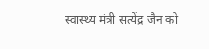स्वास्थ्य मंत्री सत्येंद्र जैन को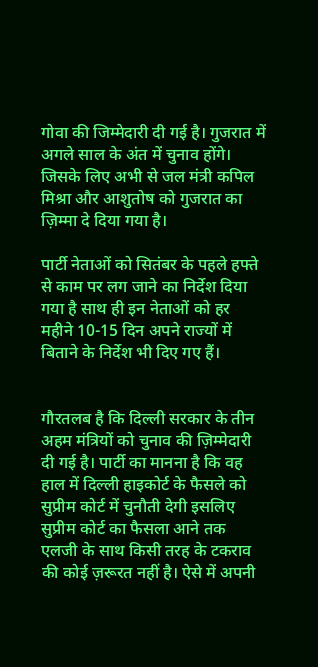गोवा की जिम्मेदारी दी गई है। गुजरात में अगले साल के अंत में चुनाव होंगे। जिसके लिए अभी से जल मंत्री कपिल मिश्रा और आशुतोष को गुजरात का ज़िम्मा दे दिया गया है।

पार्टी नेताओं को सितंबर के पहले हफ्ते से काम पर लग जाने का निर्देश दिया गया है साथ ही इन नेताओं को हर महीने 10-15 दिन अपने राज्यों में बिताने के निर्देश भी दिए गए हैं।


गौरतलब है कि दिल्ली सरकार के तीन अहम मंत्रियों को चुनाव की ज़िम्मेदारी दी गई है। पार्टी का मानना है कि वह हाल में दिल्ली हाइकोर्ट के फैसले को सुप्रीम कोर्ट में चुनौती देगी इसलिए सुप्रीम कोर्ट का फैसला आने तक एलजी के साथ किसी तरह के टकराव की कोई ज़रूरत नहीं है। ऐसे में अपनी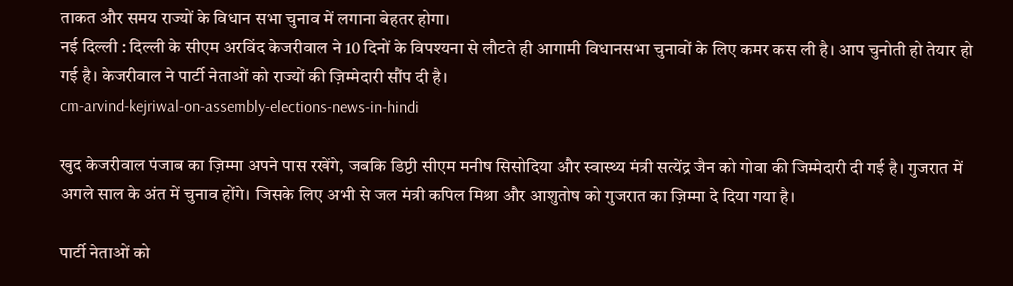ताकत और समय राज्यों के विधान सभा चुनाव में लगाना बेहतर होगा।
नई दिल्ली : दिल्ली के सीएम अरविंद केजरीवाल ने 10 दिनों के विपश्यना से लौटते ही आगामी विधानसभा चुनावों के लिए कमर कस ली है। आप चुनोती हो तेयार हो गई है। केजरीवाल ने पार्टी नेताओं को राज्यों की ज़िम्मेदारी सौंप दी है।
cm-arvind-kejriwal-on-assembly-elections-news-in-hindi

खुद केजरीवाल पंजाब का ज़िम्मा अपने पास रखेंगे, जबकि डिप्टी सीएम मनीष सिसोदिया और स्वास्थ्य मंत्री सत्येंद्र जैन को गोवा की जिम्मेदारी दी गई है। गुजरात में अगले साल के अंत में चुनाव होंगे। जिसके लिए अभी से जल मंत्री कपिल मिश्रा और आशुतोष को गुजरात का ज़िम्मा दे दिया गया है।

पार्टी नेताओं को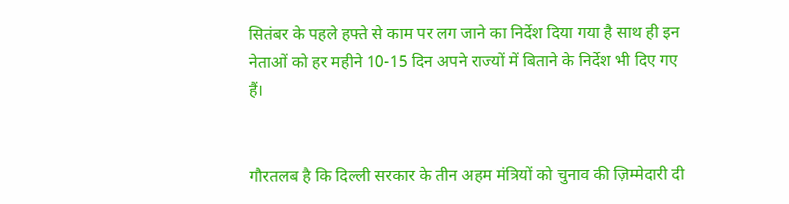सितंबर के पहले हफ्ते से काम पर लग जाने का निर्देश दिया गया है साथ ही इन नेताओं को हर महीने 10-15 दिन अपने राज्यों में बिताने के निर्देश भी दिए गए हैं।


गौरतलब है कि दिल्ली सरकार के तीन अहम मंत्रियों को चुनाव की ज़िम्मेदारी दी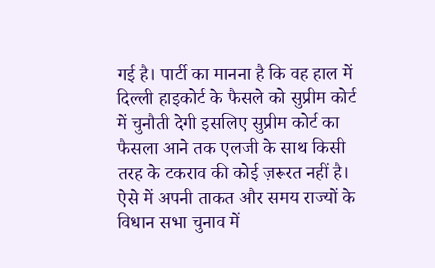गई है। पार्टी का मानना है कि वह हाल में दिल्ली हाइकोर्ट के फैसले को सुप्रीम कोर्ट में चुनौती देगी इसलिए सुप्रीम कोर्ट का फैसला आने तक एलजी के साथ किसी तरह के टकराव की कोई ज़रूरत नहीं है। ऐसे में अपनी ताकत और समय राज्यों के विधान सभा चुनाव में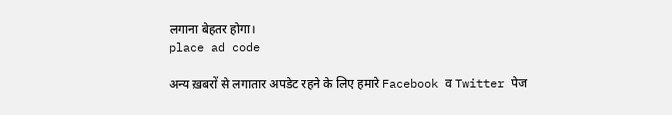लगाना बेहतर होगा।
place ad code

अन्य ख़बरों से लगातार अपडेट रहने के लिए हमारे Facebook व Twitter पेज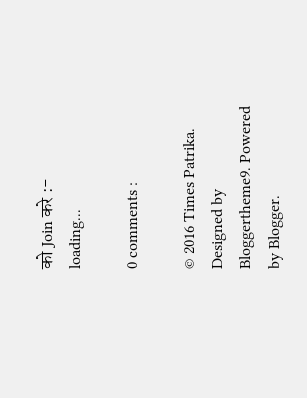को Join करे :-
loading...

0 comments :

© 2016 Times Patrika. Designed by Bloggertheme9. Powered by Blogger.